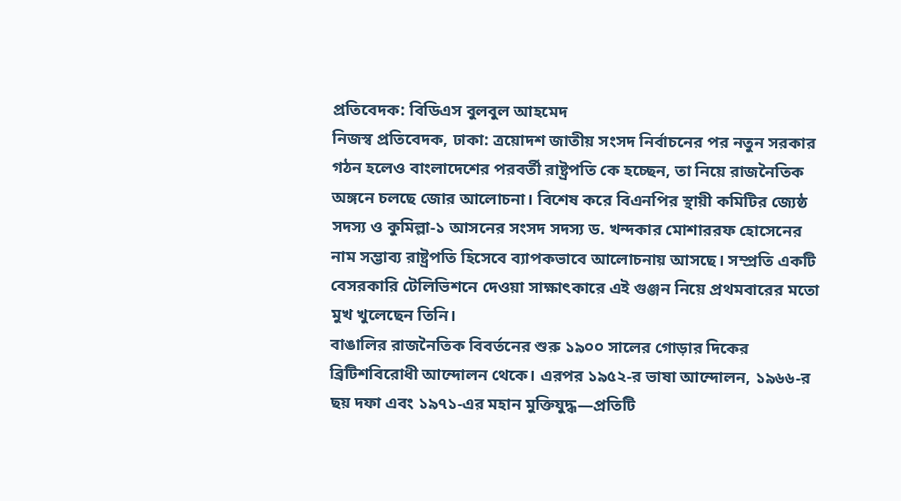প্রতিবেদক: বিডিএস বুলবুল আহমেদ
নিজস্ব প্রতিবেদক, ঢাকা: ত্রয়োদশ জাতীয় সংসদ নির্বাচনের পর নতুন সরকার গঠন হলেও বাংলাদেশের পরবর্তী রাষ্ট্রপতি কে হচ্ছেন, তা নিয়ে রাজনৈতিক অঙ্গনে চলছে জোর আলোচনা। বিশেষ করে বিএনপির স্থায়ী কমিটির জ্যেষ্ঠ সদস্য ও কুমিল্লা-১ আসনের সংসদ সদস্য ড. খন্দকার মোশাররফ হোসেনের নাম সম্ভাব্য রাষ্ট্রপতি হিসেবে ব্যাপকভাবে আলোচনায় আসছে। সম্প্রতি একটি বেসরকারি টেলিভিশনে দেওয়া সাক্ষাৎকারে এই গুঞ্জন নিয়ে প্রথমবারের মতো মুখ খুলেছেন তিনি।
বাঙালির রাজনৈতিক বিবর্তনের শুরু ১৯০০ সালের গোড়ার দিকের ব্রিটিশবিরোধী আন্দোলন থেকে। এরপর ১৯৫২-র ভাষা আন্দোলন, ১৯৬৬-র ছয় দফা এবং ১৯৭১-এর মহান মুক্তিযুদ্ধ—প্রতিটি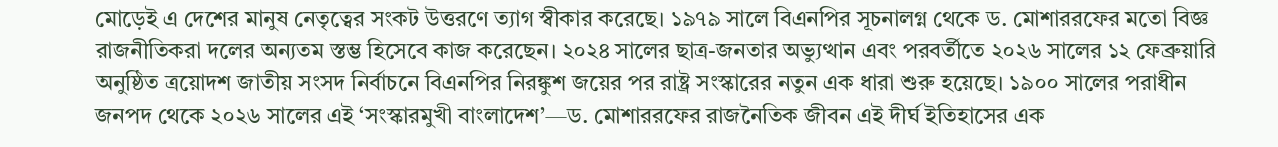মোড়েই এ দেশের মানুষ নেতৃত্বের সংকট উত্তরণে ত্যাগ স্বীকার করেছে। ১৯৭৯ সালে বিএনপির সূচনালগ্ন থেকে ড. মোশাররফের মতো বিজ্ঞ রাজনীতিকরা দলের অন্যতম স্তম্ভ হিসেবে কাজ করেছেন। ২০২৪ সালের ছাত্র-জনতার অভ্যুত্থান এবং পরবর্তীতে ২০২৬ সালের ১২ ফেব্রুয়ারি অনুষ্ঠিত ত্রয়োদশ জাতীয় সংসদ নির্বাচনে বিএনপির নিরঙ্কুশ জয়ের পর রাষ্ট্র সংস্কারের নতুন এক ধারা শুরু হয়েছে। ১৯০০ সালের পরাধীন জনপদ থেকে ২০২৬ সালের এই ‘সংস্কারমুখী বাংলাদেশ’—ড. মোশাররফের রাজনৈতিক জীবন এই দীর্ঘ ইতিহাসের এক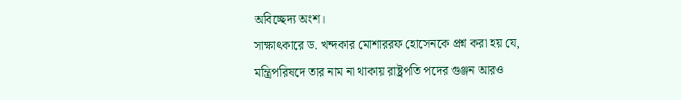অবিচ্ছেদ্য অংশ।
সাক্ষাৎকারে ড. খন্দকার মোশাররফ হোসেনকে প্রশ্ন করা হয় যে, মন্ত্রিপরিষদে তার নাম না থাকায় রাষ্ট্রপতি পদের গুঞ্জন আরও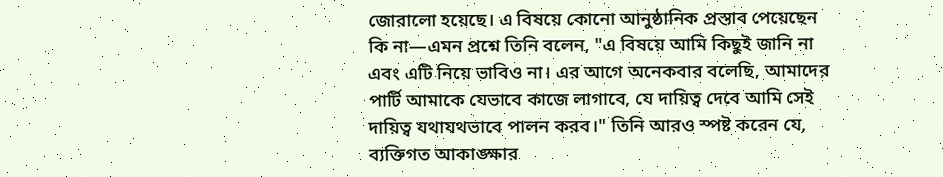জোরালো হয়েছে। এ বিষয়ে কোনো আনুষ্ঠানিক প্রস্তাব পেয়েছেন কি না—এমন প্রশ্নে তিনি বলেন, "এ বিষয়ে আমি কিছুই জানি না এবং এটি নিয়ে ভাবিও না। এর আগে অনেকবার বলেছি, আমাদের পার্টি আমাকে যেভাবে কাজে লাগাবে, যে দায়িত্ব দেবে আমি সেই দায়িত্ব যথাযথভাবে পালন করব।" তিনি আরও স্পষ্ট করেন যে, ব্যক্তিগত আকাঙ্ক্ষার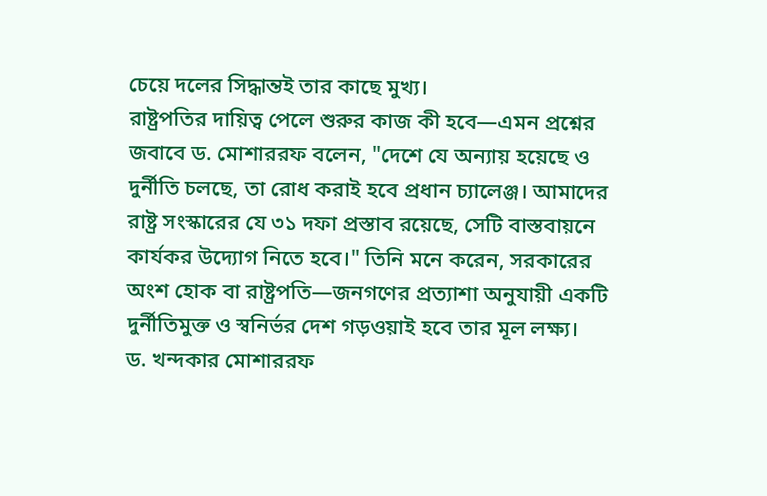চেয়ে দলের সিদ্ধান্তই তার কাছে মুখ্য।
রাষ্ট্রপতির দায়িত্ব পেলে শুরুর কাজ কী হবে—এমন প্রশ্নের জবাবে ড. মোশাররফ বলেন, "দেশে যে অন্যায় হয়েছে ও দুর্নীতি চলছে, তা রোধ করাই হবে প্রধান চ্যালেঞ্জ। আমাদের রাষ্ট্র সংস্কারের যে ৩১ দফা প্রস্তাব রয়েছে, সেটি বাস্তবায়নে কার্যকর উদ্যোগ নিতে হবে।" তিনি মনে করেন, সরকারের অংশ হোক বা রাষ্ট্রপতি—জনগণের প্রত্যাশা অনুযায়ী একটি দুর্নীতিমুক্ত ও স্বনির্ভর দেশ গড়ওয়াই হবে তার মূল লক্ষ্য।
ড. খন্দকার মোশাররফ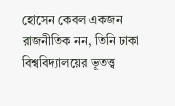হোসেন কেবল একজন রাজনীতিক নন, তিনি ঢাকা বিশ্ববিদ্যালয়ের ভূতত্ত্ব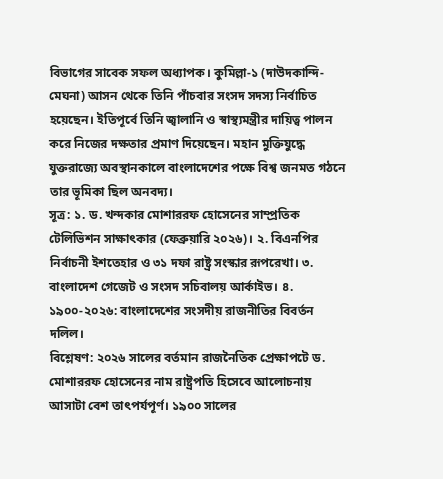বিভাগের সাবেক সফল অধ্যাপক। কুমিল্লা-১ (দাউদকান্দি-মেঘনা) আসন থেকে তিনি পাঁচবার সংসদ সদস্য নির্বাচিত হয়েছেন। ইতিপূর্বে তিনি জ্বালানি ও স্বাস্থ্যমন্ত্রীর দায়িত্ব পালন করে নিজের দক্ষতার প্রমাণ দিয়েছেন। মহান মুক্তিযুদ্ধে যুক্তরাজ্যে অবস্থানকালে বাংলাদেশের পক্ষে বিশ্ব জনমত গঠনে তার ভূমিকা ছিল অনবদ্য।
সূত্র: ১. ড. খন্দকার মোশাররফ হোসেনের সাম্প্রতিক টেলিভিশন সাক্ষাৎকার (ফেব্রুয়ারি ২০২৬)। ২. বিএনপির নির্বাচনী ইশতেহার ও ৩১ দফা রাষ্ট্র সংস্কার রূপরেখা। ৩. বাংলাদেশ গেজেট ও সংসদ সচিবালয় আর্কাইভ। ৪. ১৯০০-২০২৬: বাংলাদেশের সংসদীয় রাজনীতির বিবর্তন দলিল।
বিশ্লেষণ: ২০২৬ সালের বর্তমান রাজনৈতিক প্রেক্ষাপটে ড. মোশাররফ হোসেনের নাম রাষ্ট্রপতি হিসেবে আলোচনায় আসাটা বেশ তাৎপর্যপূর্ণ। ১৯০০ সালের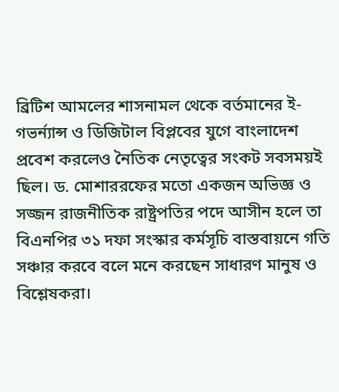ব্রিটিশ আমলের শাসনামল থেকে বর্তমানের ই-গভর্ন্যান্স ও ডিজিটাল বিপ্লবের যুগে বাংলাদেশ প্রবেশ করলেও নৈতিক নেতৃত্বের সংকট সবসময়ই ছিল। ড. মোশাররফের মতো একজন অভিজ্ঞ ও সজ্জন রাজনীতিক রাষ্ট্রপতির পদে আসীন হলে তা বিএনপির ৩১ দফা সংস্কার কর্মসূচি বাস্তবায়নে গতি সঞ্চার করবে বলে মনে করছেন সাধারণ মানুষ ও বিশ্লেষকরা।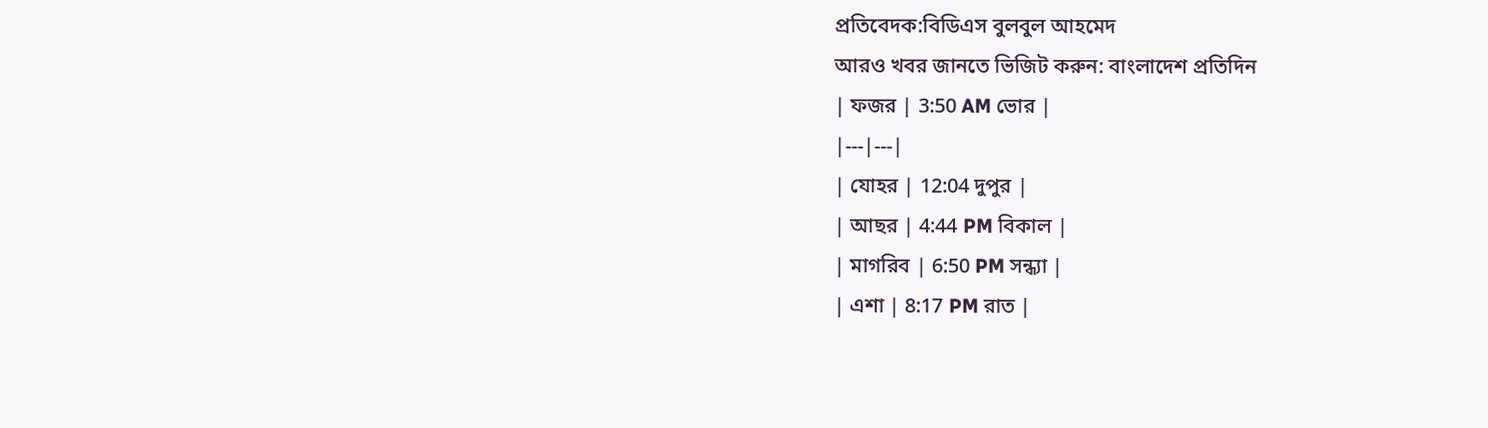প্রতিবেদক:বিডিএস বুলবুল আহমেদ
আরও খবর জানতে ভিজিট করুন: বাংলাদেশ প্রতিদিন
| ফজর | 3:50 AM ভোর |
|---|---|
| যোহর | 12:04 দুপুর |
| আছর | 4:44 PM বিকাল |
| মাগরিব | 6:50 PM সন্ধ্যা |
| এশা | 8:17 PM রাত |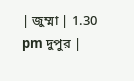| জুম্মা | 1.30 pm দুপুর |